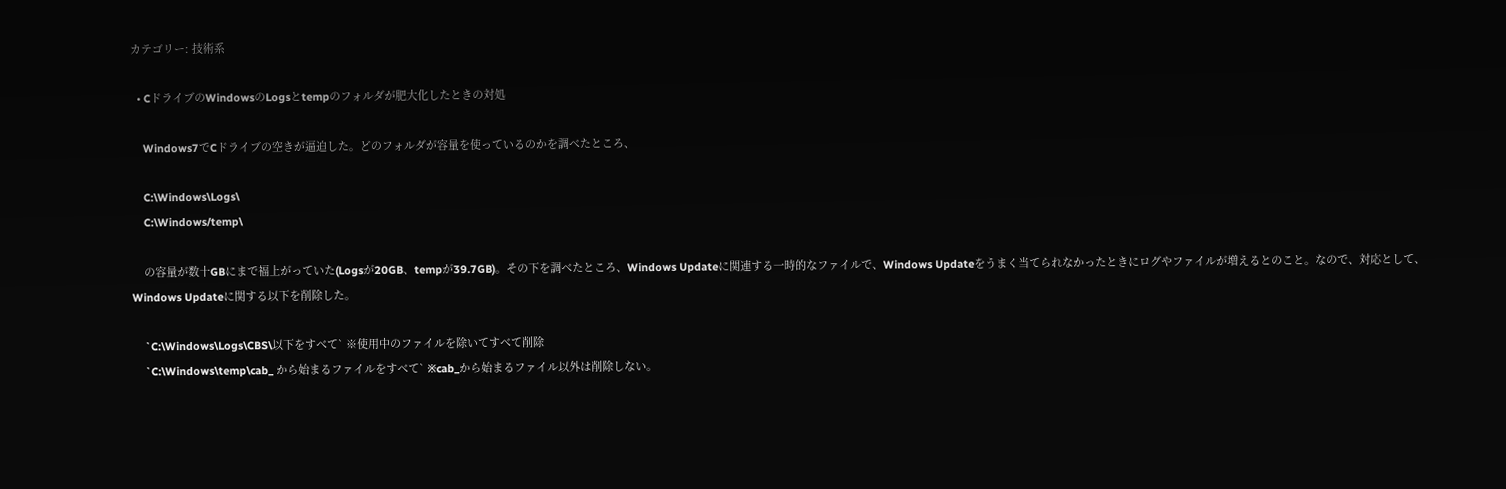カテゴリー: 技術系

  • CドライブのWindowsのLogsとtempのフォルダが肥大化したときの対処

    Windows7でCドライブの空きが逼迫した。どのフォルダが容量を使っているのかを調べたところ、

    C:\Windows\Logs\
    C:\Windows/temp\

    の容量が数十GBにまで福上がっていた(Logsが20GB、tempが39.7GB)。その下を調べたところ、Windows Updateに関連する一時的なファイルで、Windows Updateをうまく当てられなかったときにログやファイルが増えるとのこと。なので、対応として、Windows Updateに関する以下を削除した。

    `C:\Windows\Logs\CBS\以下をすべて` ※使用中のファイルを除いてすべて削除
    `C:\Windows\temp\cab_ から始まるファイルをすべて` ※cab_から始まるファイル以外は削除しない。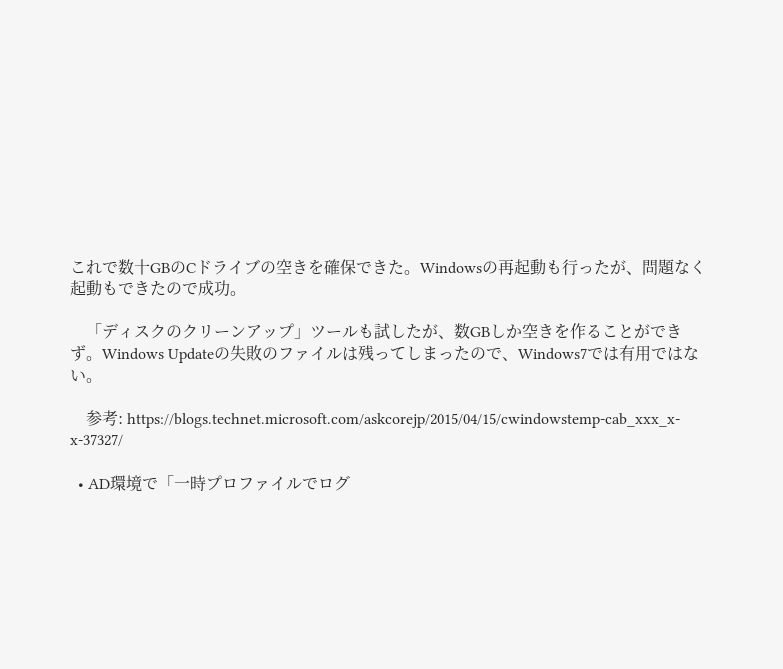これで数十GBのCドライブの空きを確保できた。Windowsの再起動も行ったが、問題なく起動もできたので成功。

    「ディスクのクリーンアップ」ツールも試したが、数GBしか空きを作ることができず。Windows Updateの失敗のファイルは残ってしまったので、Windows7では有用ではない。

    参考: https://blogs.technet.microsoft.com/askcorejp/2015/04/15/cwindowstemp-cab_xxx_x-x-37327/

  • AD環境で「一時プロファイルでログ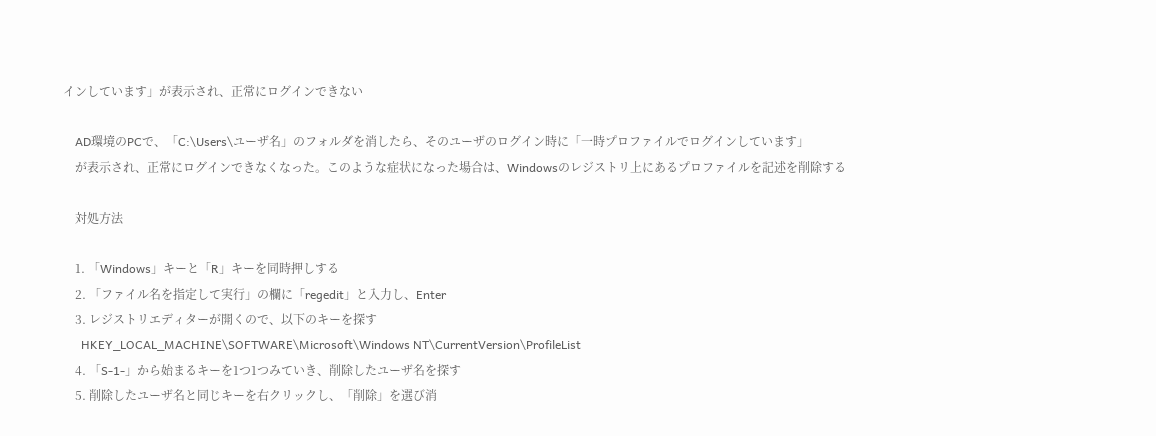インしています」が表示され、正常にログインできない

    AD環境のPCで、「C:\Users\ユーザ名」のフォルダを消したら、そのユーザのログイン時に「一時プロファイルでログインしています」
    が表示され、正常にログインできなくなった。このような症状になった場合は、Windowsのレジストリ上にあるプロファイルを記述を削除する

    対処方法

    1. 「Windows」キーと「R」キーを同時押しする
    2. 「ファイル名を指定して実行」の欄に「regedit」と入力し、Enter
    3. レジストリエディターが開くので、以下のキーを探す
      HKEY_LOCAL_MACHINE\SOFTWARE\Microsoft\Windows NT\CurrentVersion\ProfileList
    4. 「S-1-」から始まるキーを1つ1つみていき、削除したユーザ名を探す
    5. 削除したユーザ名と同じキーを右クリックし、「削除」を選び消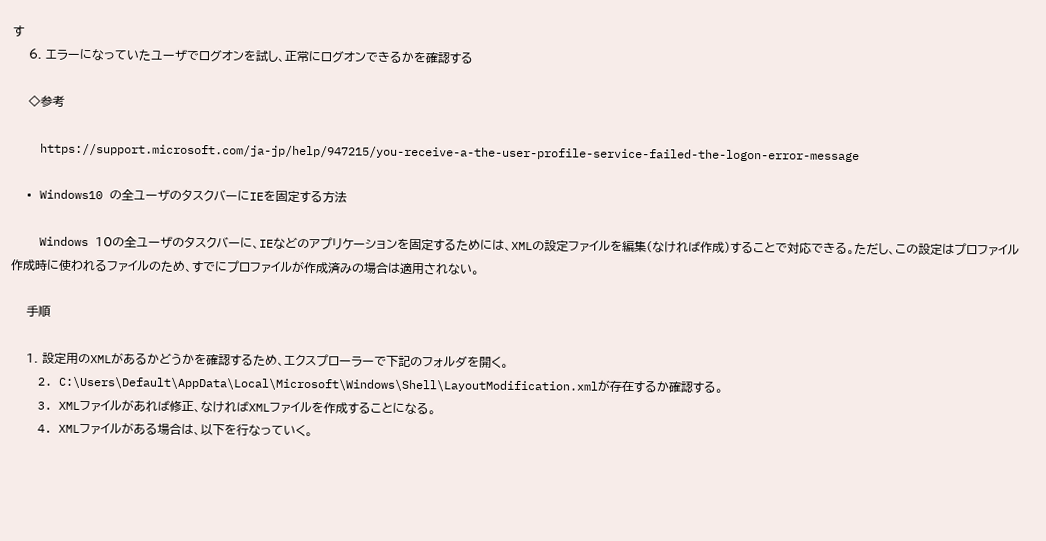す
    6. エラーになっていたユーザでログオンを試し、正常にログオンできるかを確認する

    ◇参考

    https://support.microsoft.com/ja-jp/help/947215/you-receive-a-the-user-profile-service-failed-the-logon-error-message

  • Windows10 の全ユーザのタスクバーにIEを固定する方法

    Windows 10の全ユーザのタスクバーに、IEなどのアプリケーションを固定するためには、XMLの設定ファイルを編集(なければ作成)することで対応できる。ただし、この設定はプロファイル作成時に使われるファイルのため、すでにプロファイルが作成済みの場合は適用されない。

    手順

    1. 設定用のXMLがあるかどうかを確認するため、エクスプローラーで下記のフォルダを開く。
    2. C:\Users\Default\AppData\Local\Microsoft\Windows\Shell\LayoutModification.xmlが存在するか確認する。
    3. XMLファイルがあれば修正、なければXMLファイルを作成することになる。
    4. XMLファイルがある場合は、以下を行なっていく。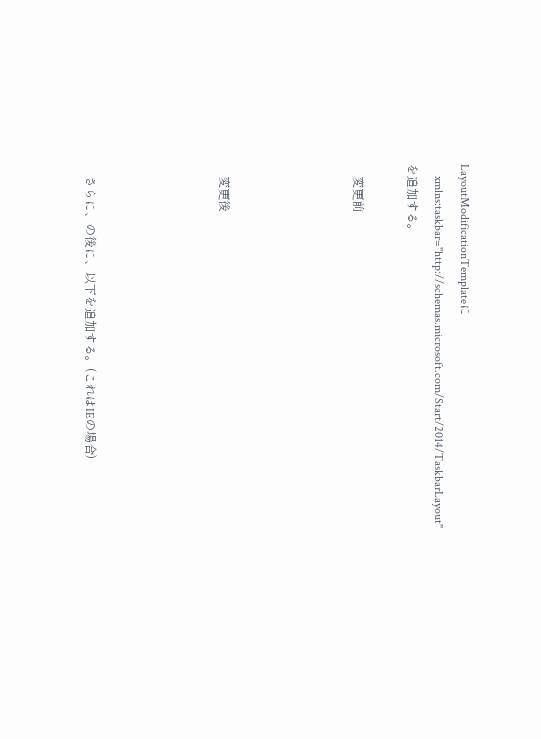LayoutModificationTemplateに
    xmlns:taskbar="http://schemas.microsoft.com/Start/2014/TaskbarLayout" を追加する。

    変更前




    変更後




    さらに、の後に、以下を追加する。(これはIEの場合)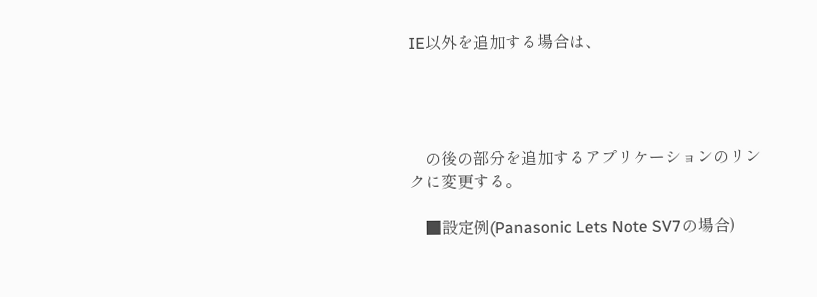IE以外を追加する場合は、




    の後の部分を追加するアプリケーションのリンクに変更する。

    ■設定例(Panasonic Lets Note SV7の場合)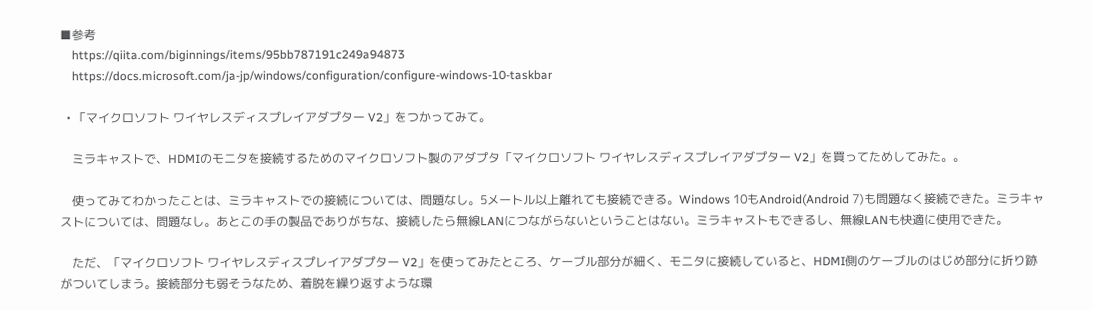■参考
    https://qiita.com/biginnings/items/95bb787191c249a94873
    https://docs.microsoft.com/ja-jp/windows/configuration/configure-windows-10-taskbar

  • 「マイクロソフト ワイヤレスディスプレイアダプター V2」をつかってみて。

    ミラキャストで、HDMIのモニタを接続するためのマイクロソフト製のアダプタ「マイクロソフト ワイヤレスディスプレイアダプター V2」を買ってためしてみた。。

    使ってみてわかったことは、ミラキャストでの接続については、問題なし。5メートル以上離れても接続できる。Windows 10もAndroid(Android 7)も問題なく接続できた。ミラキャストについては、問題なし。あとこの手の製品でありがちな、接続したら無線LANにつながらないということはない。ミラキャストもできるし、無線LANも快適に使用できた。

    ただ、「マイクロソフト ワイヤレスディスプレイアダプター V2」を使ってみたところ、ケーブル部分が細く、モニタに接続していると、HDMI側のケーブルのはじめ部分に折り跡がついてしまう。接続部分も弱そうなため、着脱を繰り返すような環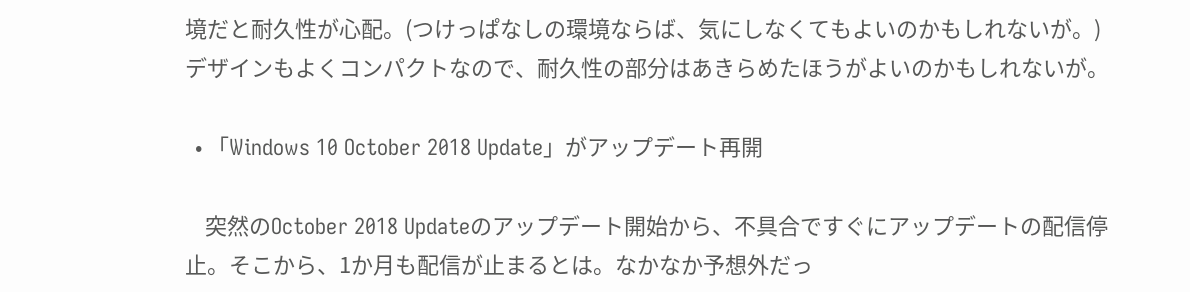境だと耐久性が心配。(つけっぱなしの環境ならば、気にしなくてもよいのかもしれないが。)デザインもよくコンパクトなので、耐久性の部分はあきらめたほうがよいのかもしれないが。

  • 「Windows 10 October 2018 Update」がアップデート再開

    突然のOctober 2018 Updateのアップデート開始から、不具合ですぐにアップデートの配信停止。そこから、1か月も配信が止まるとは。なかなか予想外だっ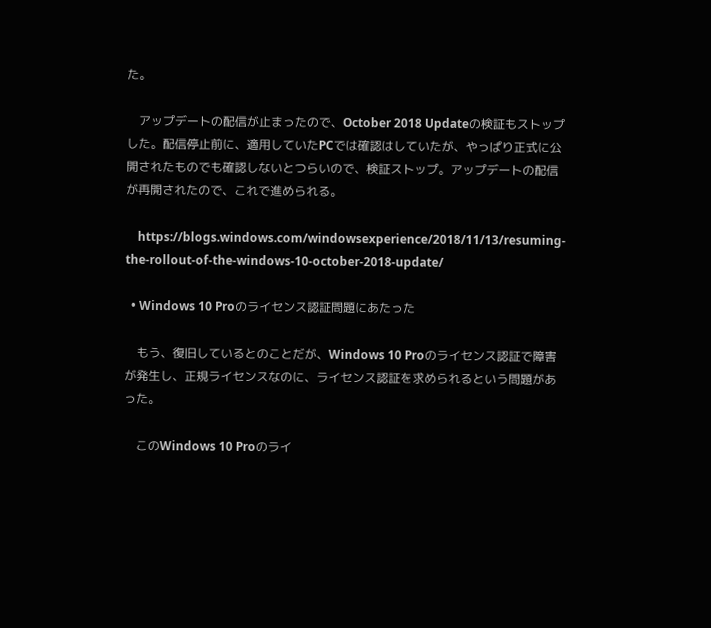た。

    アップデートの配信が止まったので、October 2018 Updateの検証もストップした。配信停止前に、適用していたPCでは確認はしていたが、やっぱり正式に公開されたものでも確認しないとつらいので、検証ストップ。アップデートの配信が再開されたので、これで進められる。

    https://blogs.windows.com/windowsexperience/2018/11/13/resuming-the-rollout-of-the-windows-10-october-2018-update/

  • Windows 10 Proのライセンス認証問題にあたった

    もう、復旧しているとのことだが、Windows 10 Proのライセンス認証で障害が発生し、正規ライセンスなのに、ライセンス認証を求められるという問題があった。

    このWindows 10 Proのライ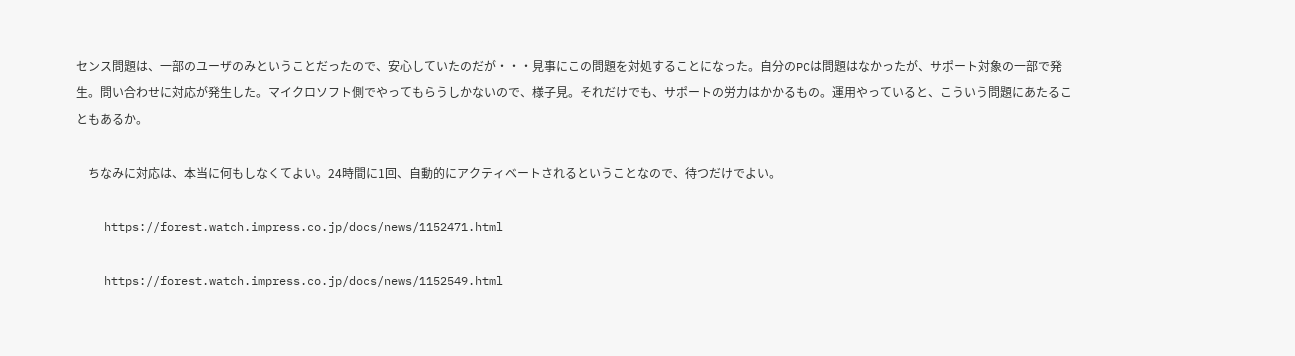センス問題は、一部のユーザのみということだったので、安心していたのだが・・・見事にこの問題を対処することになった。自分のPCは問題はなかったが、サポート対象の一部で発生。問い合わせに対応が発生した。マイクロソフト側でやってもらうしかないので、様子見。それだけでも、サポートの労力はかかるもの。運用やっていると、こういう問題にあたることもあるか。

    ちなみに対応は、本当に何もしなくてよい。24時間に1回、自動的にアクティベートされるということなので、待つだけでよい。

    https://forest.watch.impress.co.jp/docs/news/1152471.html

    https://forest.watch.impress.co.jp/docs/news/1152549.html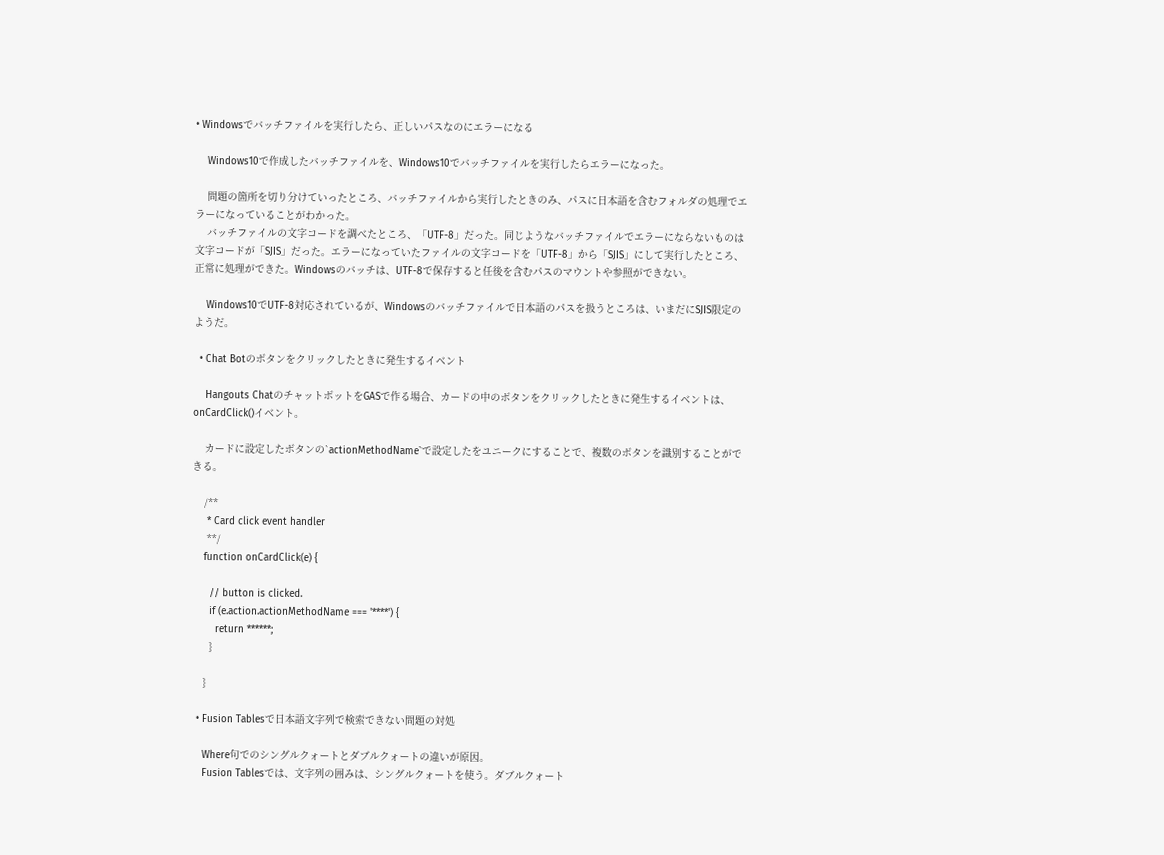• Windowsでバッチファイルを実行したら、正しいパスなのにエラーになる

    Windows10で作成したバッチファイルを、Windows10でバッチファイルを実行したらエラーになった。

    問題の箇所を切り分けていったところ、バッチファイルから実行したときのみ、パスに日本語を含むフォルダの処理でエラーになっていることがわかった。
    バッチファイルの文字コードを調べたところ、「UTF-8」だった。同じようなバッチファイルでエラーにならないものは文字コードが「SJIS」だった。エラーになっていたファイルの文字コードを「UTF-8」から「SJIS」にして実行したところ、正常に処理ができた。Windowsのバッチは、UTF-8で保存すると任後を含むパスのマウントや参照ができない。

    Windows10でUTF-8対応されているが、Windowsのバッチファイルで日本語のパスを扱うところは、いまだにSJIS限定のようだ。

  • Chat Botのボタンをクリックしたときに発生するイベント

    Hangouts ChatのチャットボットをGASで作る場合、カードの中のボタンをクリックしたときに発生するイベントは、onCardClick()イベント。

    カードに設定したボタンの`actionMethodName`で設定したをユニークにすることで、複数のボタンを識別することができる。

    /**
     * Card click event handler
     **/
    function onCardClick(e) {

      // button is clicked.
      if (e.action.actionMethodName === '****') {
        return ******;
      }

    }

  • Fusion Tablesで日本語文字列で検索できない問題の対処

    Where句でのシングルクォートとダブルクォートの違いが原因。
    Fusion Tablesでは、文字列の囲みは、シングルクォートを使う。ダブルクォート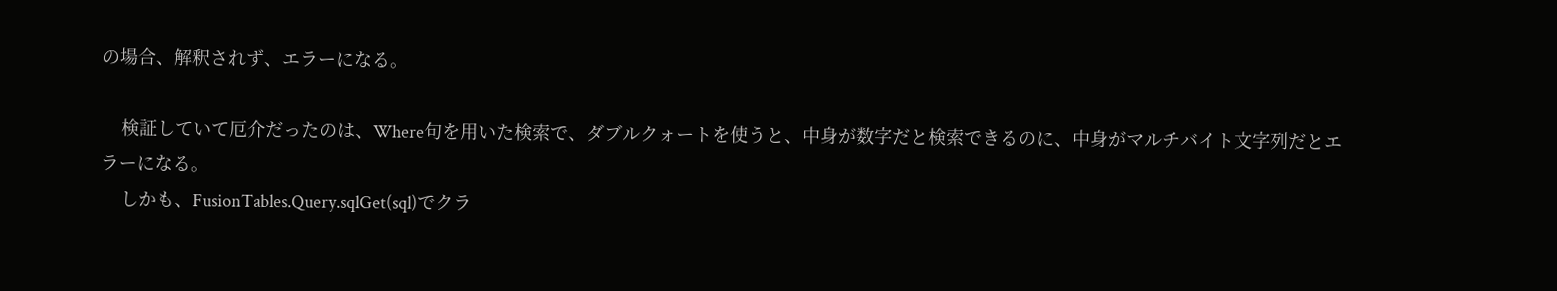の場合、解釈されず、エラーになる。

    検証していて厄介だったのは、Where句を用いた検索で、ダブルクォートを使うと、中身が数字だと検索できるのに、中身がマルチバイト文字列だとエラーになる。
    しかも、FusionTables.Query.sqlGet(sql)でクラ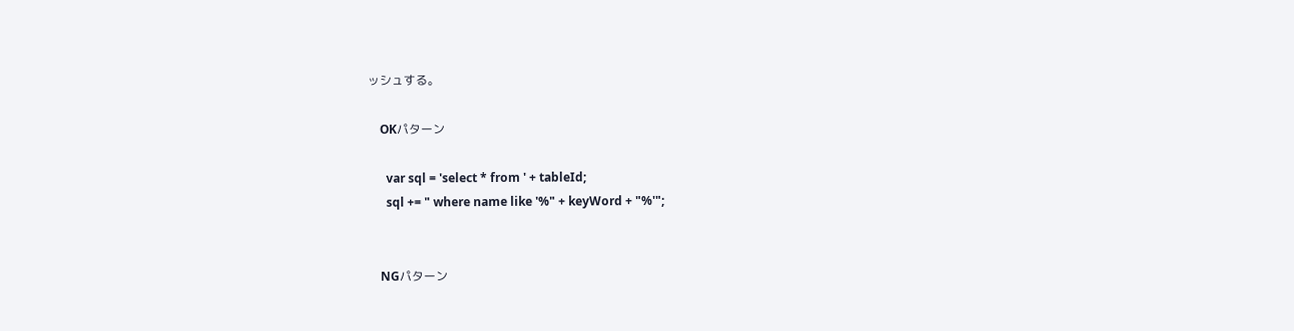ッシュする。

    OKパターン

      var sql = 'select * from ' + tableId;
      sql += " where name like '%" + keyWord + "%'";


    NGパターン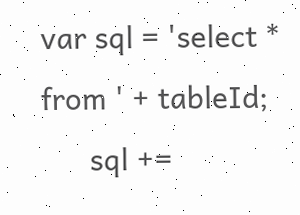var sql = 'select * from ' + tableId;
      sql +=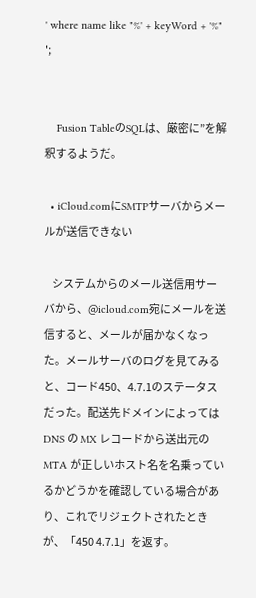' where name like "%' + keyWord + '%" ';


    Fusion TableのSQLは、厳密に”を解釈するようだ。

  • iCloud.comにSMTPサーバからメールが送信できない

    システムからのメール送信用サーバから、@icloud.com宛にメールを送信すると、メールが届かなくなった。メールサーバのログを見てみると、コード450、4.7.1のステータスだった。配送先ドメインによっては DNS の MX レコードから送出元の MTA が正しいホスト名を名乗っているかどうかを確認している場合があり、これでリジェクトされたときが、「450 4.7.1」を返す。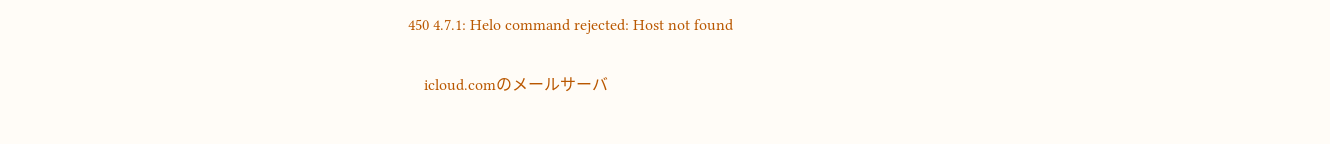450 4.7.1: Helo command rejected: Host not found

    icloud.comのメールサーバ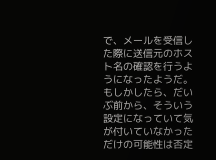で、メールを受信した際に送信元のホスト名の確認を行うようになったようだ。もしかしたら、だいぶ前から、そういう設定になっていて気が付いていなかっただけの可能性は否定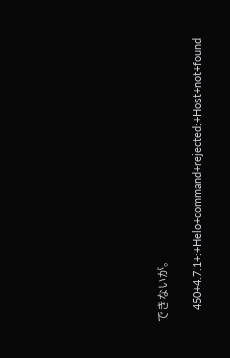できないが。

    450+4.7.1+:+Helo+command+rejected:+Host+not+found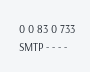0 0 83 0 733 SMTP - - - -